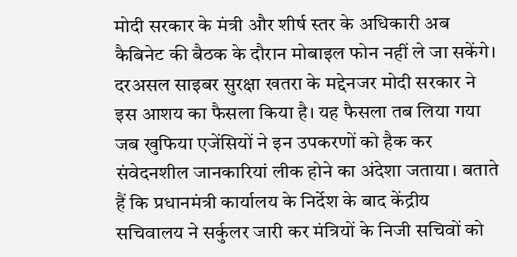मोदी सरकार के मंत्री और शीर्ष स्तर के अधिकारी अब कैबिनेट की बैठक के दौरान मोबाइल फोन नहीं ले जा सकेंगे। दरअसल साइबर सुरक्षा खतरा के मद्देनजर मोदी सरकार ने इस आशय का फैसला किया है। यह फैसला तब लिया गया जब खुफिया एजेंसियों ने इन उपकरणों को हैक कर संवेदनशील जानकारियां लीक होने का अंदेशा जताया। बताते हैं कि प्रधानमंत्री कार्यालय के निर्देश के बाद केंद्रीय सचिवालय ने सर्कुलर जारी कर मंत्रियों के निजी सचिवों को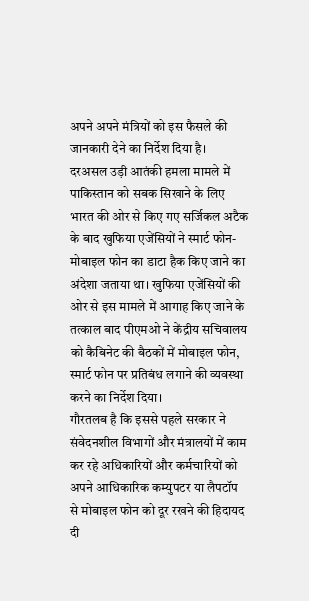अपने अपने मंत्रियों को इस फैसले की जानकारी देने का निर्देश दिया है।
दरअसल उड़ी आतंकी हमला मामले में पाकिस्तान को सबक सिखाने के लिए भारत की ओर से किए गए सर्जिकल अटैक के बाद खुफिया एजेंसियों ने स्मार्ट फोन-मोबाइल फोन का डाटा हैक किए जाने का अंदेशा जताया था। खुफिया एजेंसियों की ओर से इस मामले में आगाह किए जाने के तत्काल बाद पीएमओ ने केंद्रीय सचिवालय को कैबिनेट की बैठकों में मोबाइल फोन, स्मार्ट फोन पर प्रतिबंध लगाने की व्यवस्था करने का निर्देश दिया।
गौरतलब है कि इससे पहले सरकार ने संवेदनशील विभागों और मंत्रालयों में काम कर रहे अधिकारियों और कर्मचारियों को अपने आधिकारिक कम्युपटर या लैपटॉप से मोबाइल फोन को दूर रखने की हिदायद दी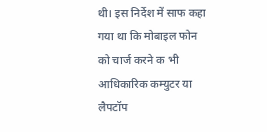थी। इस निर्देश में साफ कहा गया था कि मोबाइल फोन को चार्ज करने क भी आधिकारिक कम्युटर या लैपटॉप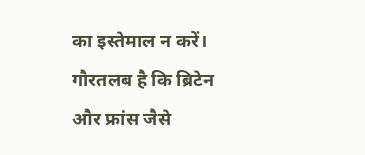का इस्तेमाल न करें। गौरतलब है कि ब्रिटेन और फ्रांस जैसे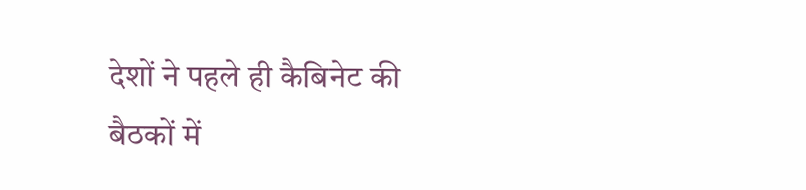देशों ने पहले ही कैबिनेट की बैठकों में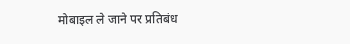मोबाइल ले जाने पर प्रतिबंध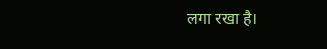लगा रखा है।